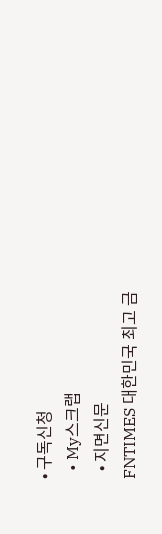• 구독신청
  • My스크랩
  • 지면신문
FNTIMES 대한민국 최고 금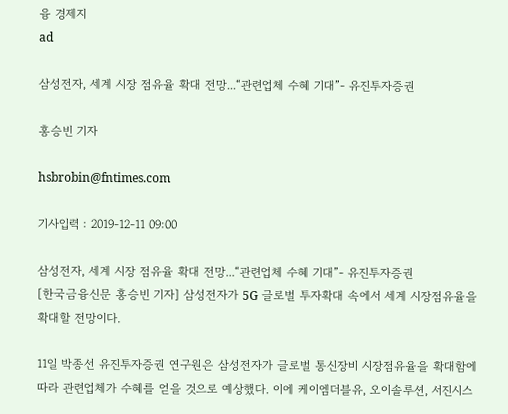융 경제지
ad

삼성전자, 세계 시장 점유율 확대 전망...“관련업체 수혜 기대”- 유진투자증권

홍승빈 기자

hsbrobin@fntimes.com

기사입력 : 2019-12-11 09:00

삼성전자, 세계 시장 점유율 확대 전망...“관련업체 수혜 기대”- 유진투자증권
[한국금융신문 홍승빈 기자] 삼성전자가 5G 글로벌 투자확대 속에서 세계 시장점유율을 확대할 전망이다.

11일 박종선 유진투자증권 연구원은 삼성전자가 글로벌 통신장비 시장점유율을 확대함에 따라 관련업체가 수혜를 얻을 것으로 예상했다. 이에 케이엠더블유, 오이솔루션, 서진시스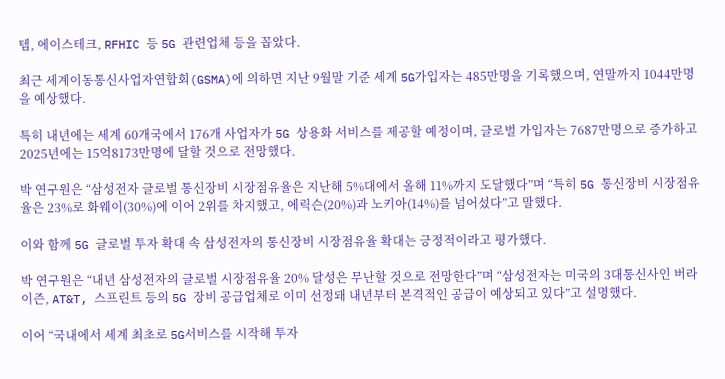템, 에이스테크, RFHIC 등 5G 관련업체 등을 꼽았다.

최근 세계이동통신사업자연합회(GSMA)에 의하면 지난 9월말 기준 세계 5G가입자는 485만명을 기록했으며, 연말까지 1044만명을 예상했다.

특히 내년에는 세계 60개국에서 176개 사업자가 5G 상용화 서비스를 제공할 예정이며, 글로벌 가입자는 7687만명으로 증가하고 2025년에는 15억8173만명에 달할 것으로 전망했다.

박 연구원은 “삼성전자 글로벌 통신장비 시장점유율은 지난해 5%대에서 올해 11%까지 도달했다”며 “특히 5G 통신장비 시장점유율은 23%로 화웨이(30%)에 이어 2위를 차지했고, 에릭슨(20%)과 노키아(14%)를 넘어섰다”고 말했다.

이와 함께 5G 글로벌 투자 확대 속 삼성전자의 통신장비 시장점유율 확대는 긍정적이라고 평가했다.

박 연구원은 “내년 삼성전자의 글로벌 시장점유율 20% 달성은 무난할 것으로 전망한다”며 “삼성전자는 미국의 3대통신사인 버라이즌, AT&T, 스프린트 등의 5G 장비 공급업체로 이미 선정돼 내년부터 본격적인 공급이 예상되고 있다”고 설명했다.

이어 “국내에서 세계 최초로 5G서비스를 시작해 투자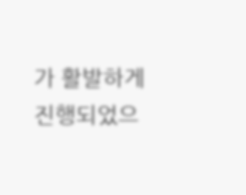가 활발하게 진행되었으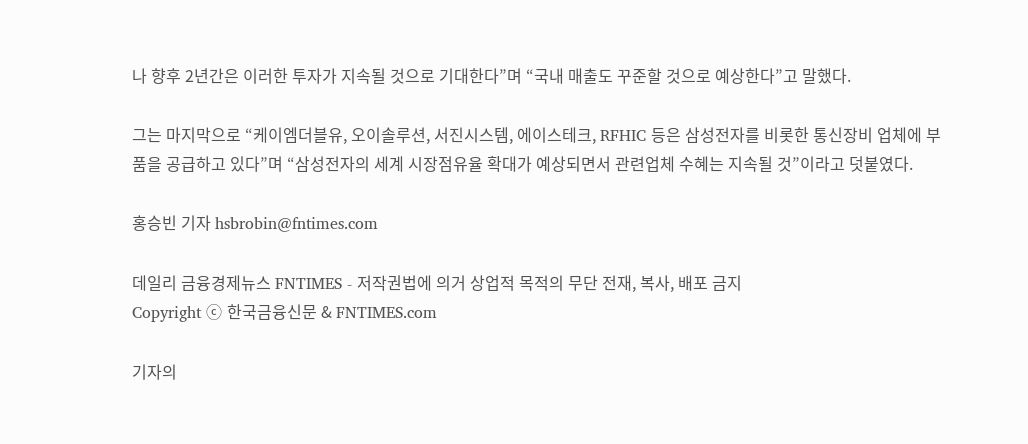나 향후 2년간은 이러한 투자가 지속될 것으로 기대한다”며 “국내 매출도 꾸준할 것으로 예상한다”고 말했다.

그는 마지막으로 “케이엠더블유, 오이솔루션, 서진시스템, 에이스테크, RFHIC 등은 삼성전자를 비롯한 통신장비 업체에 부품을 공급하고 있다”며 “삼성전자의 세계 시장점유율 확대가 예상되면서 관련업체 수혜는 지속될 것”이라고 덧붙였다.

홍승빈 기자 hsbrobin@fntimes.com

데일리 금융경제뉴스 FNTIMES - 저작권법에 의거 상업적 목적의 무단 전재, 복사, 배포 금지
Copyright ⓒ 한국금융신문 & FNTIMES.com

기자의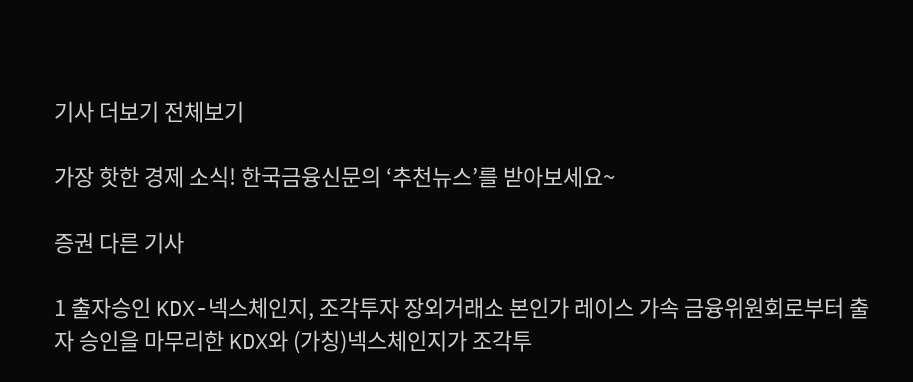기사 더보기 전체보기

가장 핫한 경제 소식! 한국금융신문의 ‘추천뉴스’를 받아보세요~

증권 다른 기사

1 출자승인 KDX-넥스체인지, 조각투자 장외거래소 본인가 레이스 가속 금융위원회로부터 출자 승인을 마무리한 KDX와 (가칭)넥스체인지가 조각투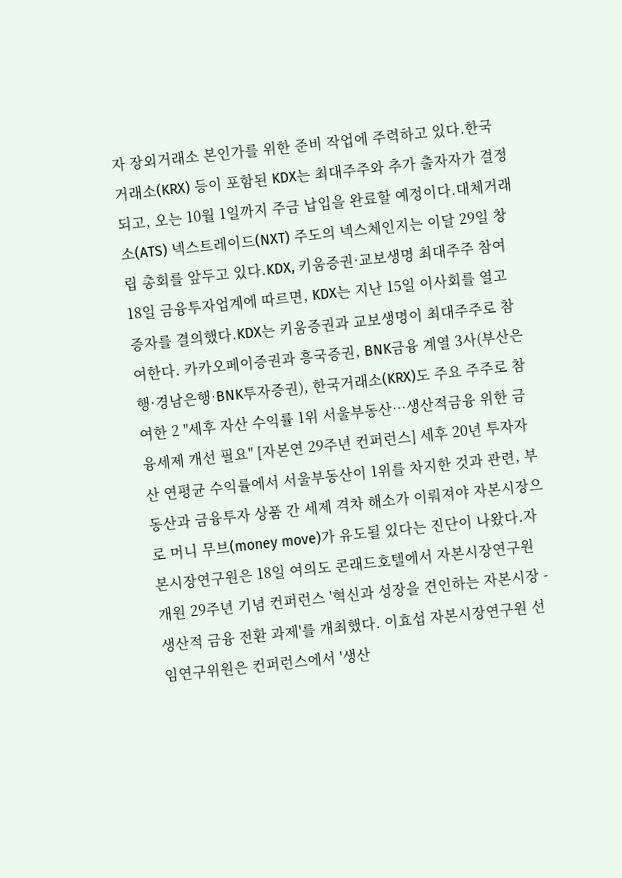자 장외거래소 본인가를 위한 준비 작업에 주력하고 있다.한국거래소(KRX) 등이 포함된 KDX는 최대주주와 추가 출자자가 결정되고, 오는 10월 1일까지 주금 납입을 완료할 예정이다.대체거래소(ATS) 넥스트레이드(NXT) 주도의 넥스체인지는 이달 29일 창립 총회를 앞두고 있다.KDX, 키움증권·교보생명 최대주주 참여18일 금융투자업계에 따르면, KDX는 지난 15일 이사회를 열고 증자를 결의했다.KDX는 키움증권과 교보생명이 최대주주로 참여한다. 카카오페이증권과 흥국증권, BNK금융 계열 3사(부산은행·경남은행·BNK투자증권), 한국거래소(KRX)도 주요 주주로 참여한 2 "세후 자산 수익률 1위 서울부동산…생산적금융 위한 금융세제 개선 필요" [자본연 29주년 컨퍼런스] 세후 20년 투자자산 연평균 수익률에서 서울부동산이 1위를 차지한 것과 관련, 부동산과 금융투자 상품 간 세제 격차 해소가 이뤄져야 자본시장으로 머니 무브(money move)가 유도될 있다는 진단이 나왔다.자본시장연구원은 18일 여의도 콘래드호텔에서 자본시장연구원 개원 29주년 기념 컨퍼런스 '혁신과 성장을 견인하는 자본시장 - 생산적 금융 전환 과제'를 개최했다. 이효섭 자본시장연구원 선임연구위원은 컨퍼런스에서 '생산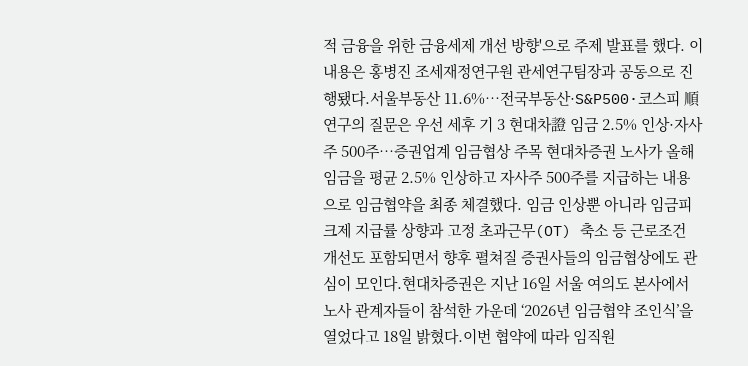적 금융을 위한 금융세제 개선 방향'으로 주제 발표를 했다. 이 내용은 홍병진 조세재정연구원 관세연구팀장과 공동으로 진행됐다.서울부동산 11.6%…전국부동산·S&P500·코스피 順연구의 질문은 우선 세후 기 3 현대차證 임금 2.5% 인상·자사주 500주…증권업계 임금협상 주목 현대차증권 노사가 올해 임금을 평균 2.5% 인상하고 자사주 500주를 지급하는 내용으로 임금협약을 최종 체결했다. 임금 인상뿐 아니라 임금피크제 지급률 상향과 고정 초과근무(OT) 축소 등 근로조건 개선도 포함되면서 향후 펼쳐질 증권사들의 임금협상에도 관심이 모인다.현대차증권은 지난 16일 서울 여의도 본사에서 노사 관계자들이 참석한 가운데 ‘2026년 임금협약 조인식’을 열었다고 18일 밝혔다.이번 협약에 따라 임직원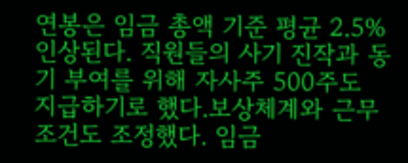연봉은 임금 총액 기준 평균 2.5% 인상된다. 직원들의 사기 진작과 동기 부여를 위해 자사주 500주도 지급하기로 했다.보상체계와 근무조건도 조정했다. 임금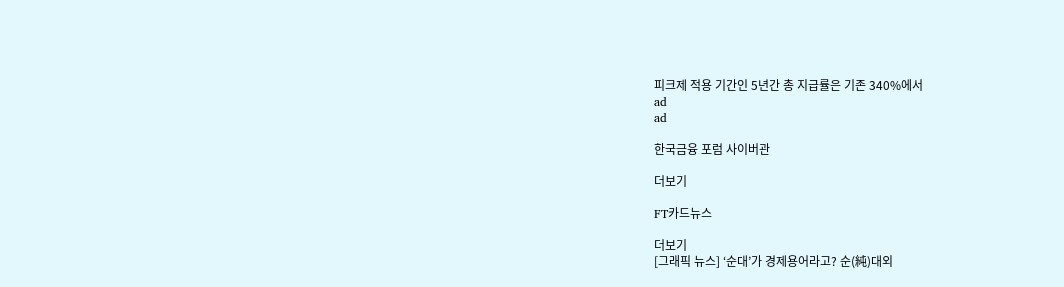피크제 적용 기간인 5년간 총 지급률은 기존 340%에서
ad
ad

한국금융 포럼 사이버관

더보기

FT카드뉴스

더보기
[그래픽 뉴스] ‘순대’가 경제용어라고? 순(純)대외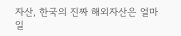자산, 한국의 진짜 해외자산은 얼마일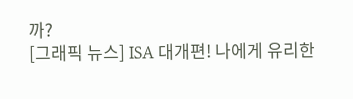까?
[그래픽 뉴스] ISA 대개편! 나에게 유리한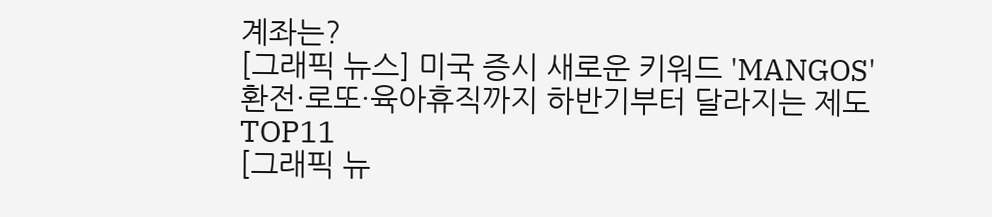계좌는?
[그래픽 뉴스] 미국 증시 새로운 키워드 'MANGOS'
환전·로또·육아휴직까지 하반기부터 달라지는 제도 TOP11
[그래픽 뉴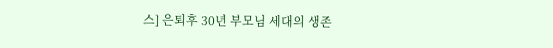스] 은퇴후 30년 부모님 세대의 생존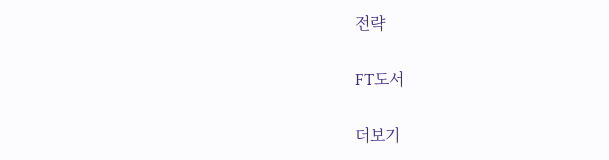전략

FT도서

더보기